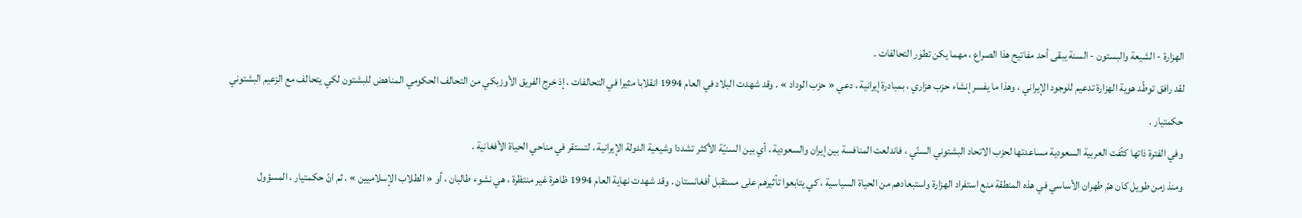الهزارة - الشيعة والبستون - السنة يبقى أحد مفاتيح هذا الصراع ، مهما يكن تطور التحالفات .
لقد رافق توطّد هوية الهزارة تدعيم للوجود الإيراني ، وهذا ما يفسر إنشاء حزب هزاري ، بمبادرة إيرانية ، دعي « حزب الوداد » . وقد شهدت البلاد في العام 1994 انقلابا مثيرا في التحالفات ، إذ خرج الفريق الأوزبكي من التحالف الحكومي المناهض للبشتون لكي يتحالف مع الزعيم البشتوني حكمتيار .
وفي الفترة ذاتها كثّفت العربية السعودية مساعدتها لحزب الاتحاد البشتوني السنّي ، فاندلعت المنافسة بين إيران والسعودية ، أي بين السنيّة الأكثر تشددا وشيعية الدولة الإيرانية ، لتستقر في مناحي الحياة الأفغانية .
ومنذ زمن طويل كان همّ طهران الأساسي في هذه المنطقة منع استفراد الهزارة واستبعادهم من الحياة السياسية ، كي يتابعوا تأثيرهم على مستقبل أفغانستان . وقد شهدت نهاية العام 1994 ظاهرة غير منتظرة ، هي نشوء طالبان ، أو « الطلاب الإسلاميين » . ثم انّ حكمتيار ، المسؤول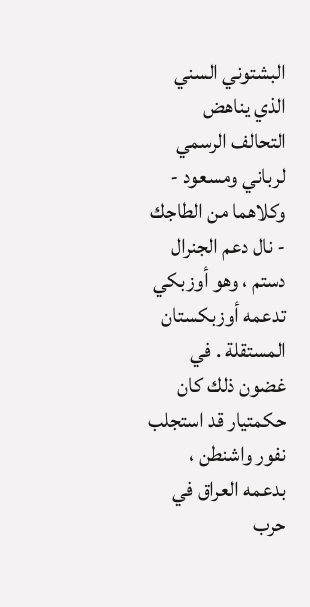البشتوني السني الذي يناهض التحالف الرسمي لرباني ومسعود - وكلاهما من الطاجك - نال دعم الجنرال دستم ، وهو أوزبكي تدعمه أوزبكستان المستقلة . في غضون ذلك كان حكمتيار قد استجلب نفور واشنطن ، بدعمه العراق في حرب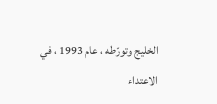الخليج وتورّطه ، عام 1993 ، في الاعتداء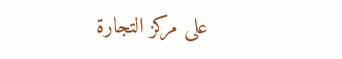على مركز التجارة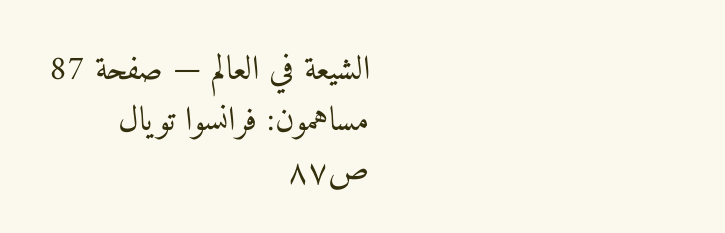الشيعة في العالم — صفحة 87
مساهمون: فرانسوا تويال
ص٨٧